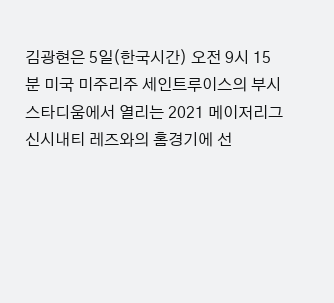김광현은 5일(한국시간) 오전 9시 15분 미국 미주리주 세인트루이스의 부시스타디움에서 열리는 2021 메이저리그 신시내티 레즈와의 홈경기에 선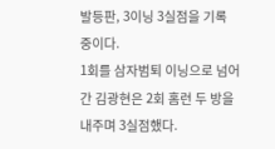발등판, 3이닝 3실점을 기록 중이다.
1회를 삼자범퇴 이닝으로 넘어간 김광현은 2회 홈런 두 방을 내주며 3실점했다.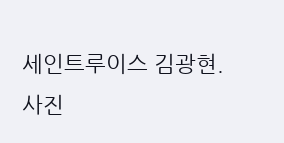세인트루이스 김광현. 사진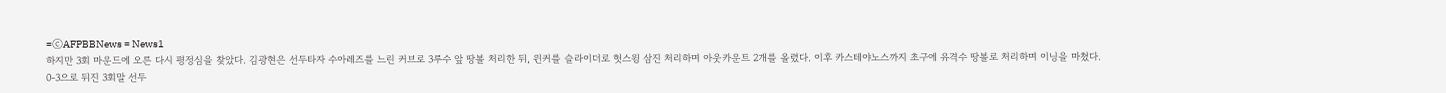=ⓒAFPBBNews = News1
하지만 3회 마운드에 오른 다시 평정심을 찾았다. 김광현은 선두타자 수아레즈를 느린 커브로 3루수 앞 땅볼 처리한 뒤, 윈커를 슬라이더로 헛스윙 삼진 처리하며 아웃카운트 2개를 올렸다. 이후 카스테야노스까지 초구에 유격수 땅볼로 처리하며 이닝을 마쳤다.
0-3으로 뒤진 3회말 선두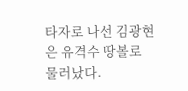타자로 나선 김광현은 유격수 땅볼로 물러났다.